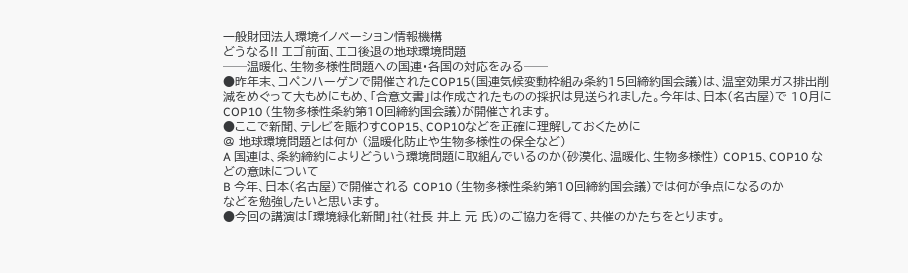一般財団法人環境イノベーション情報機構
どうなる!! エゴ前面、エコ後退の地球環境問題
──温暖化、生物多様性問題への国連・各国の対応をみる──
●昨年末、コペンハーゲンで開催されたCOP15(国連気候変動枠組み条約15回締約国会議)は、温室効果ガス排出削減をめぐって大もめにもめ、「合意文書」は作成されたものの採択は見送られました。今年は、日本(名古屋)で 10月にCOP10 (生物多様性条約第10回締約国会議)が開催されます。
●ここで新聞、テレビを賑わすCOP15、COP10などを正確に理解しておくために
@ 地球環境問題とは何か (温暖化防止や生物多様性の保全など)
A 国連は、条約締約によりどういう環境問題に取組んでいるのか(砂漠化、温暖化、生物多様性) COP15、COP10 などの意味について
B 今年、日本(名古屋)で開催される COP10 (生物多様性条約第10回締約国会議)では何が争点になるのか
などを勉強したいと思います。
●今回の講演は「環境緑化新聞」社(社長 井上 元 氏)のご協力を得て、共催のかたちをとります。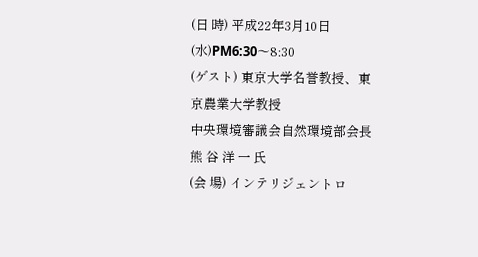(日 時) 平成22年3月10日(水)PM6:30〜8:30
(ゲスト) 東京大学名誉教授、東京農業大学教授
中央環境審議会自然環境部会長 熊 谷 洋 一 氏
(会 場) インテリジェントロ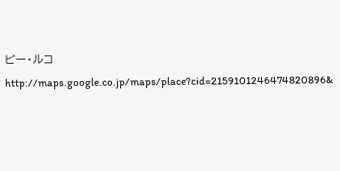ビー・ルコ
http://maps.google.co.jp/maps/place?cid=2159101246474820896&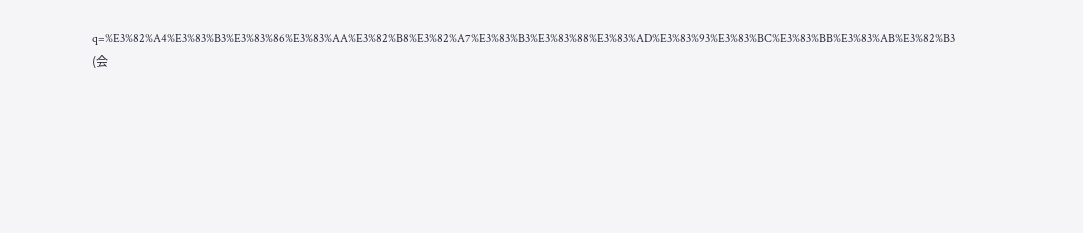q=%E3%82%A4%E3%83%B3%E3%83%86%E3%83%AA%E3%82%B8%E3%82%A7%E3%83%B3%E3%83%88%E3%83%AD%E3%83%93%E3%83%BC%E3%83%BB%E3%83%AB%E3%82%B3
(会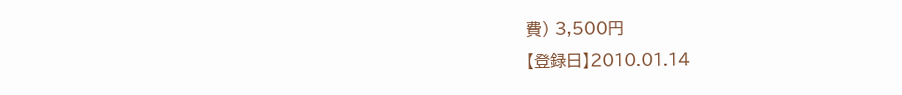費) 3,500円
【登録日】2010.01.14